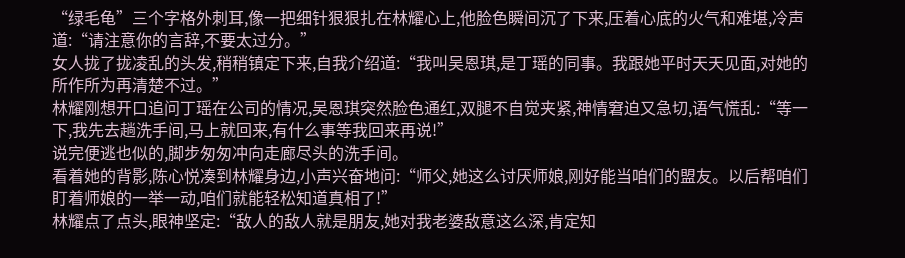“绿毛龟”三个字格外刺耳,像一把细针狠狠扎在林耀心上,他脸色瞬间沉了下来,压着心底的火气和难堪,冷声道:“请注意你的言辞,不要太过分。”
女人拢了拢凌乱的头发,稍稍镇定下来,自我介绍道:“我叫吴恩琪,是丁瑶的同事。我跟她平时天天见面,对她的所作所为再清楚不过。”
林耀刚想开口追问丁瑶在公司的情况,吴恩琪突然脸色通红,双腿不自觉夹紧,神情窘迫又急切,语气慌乱:“等一下,我先去趟洗手间,马上就回来,有什么事等我回来再说!”
说完便逃也似的,脚步匆匆冲向走廊尽头的洗手间。
看着她的背影,陈心悦凑到林耀身边,小声兴奋地问:“师父,她这么讨厌师娘,刚好能当咱们的盟友。以后帮咱们盯着师娘的一举一动,咱们就能轻松知道真相了!”
林耀点了点头,眼神坚定:“敌人的敌人就是朋友,她对我老婆敌意这么深,肯定知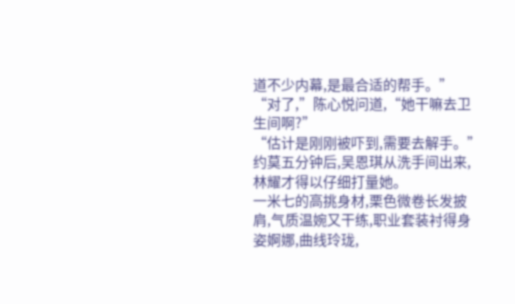道不少内幕,是最合适的帮手。”
“对了,”陈心悦问道,“她干嘛去卫生间啊?”
“估计是刚刚被吓到,需要去解手。”
约莫五分钟后,吴恩琪从洗手间出来,林耀才得以仔细打量她。
一米七的高挑身材,栗色微卷长发披肩,气质温婉又干练,职业套装衬得身姿婀娜,曲线玲珑,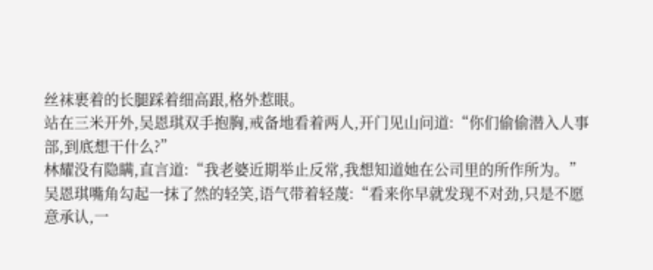丝袜裹着的长腿踩着细高跟,格外惹眼。
站在三米开外,吴恩琪双手抱胸,戒备地看着两人,开门见山问道:“你们偷偷潜入人事部,到底想干什么?”
林耀没有隐瞒,直言道:“我老婆近期举止反常,我想知道她在公司里的所作所为。”
吴恩琪嘴角勾起一抹了然的轻笑,语气带着轻蔑:“看来你早就发现不对劲,只是不愿意承认,一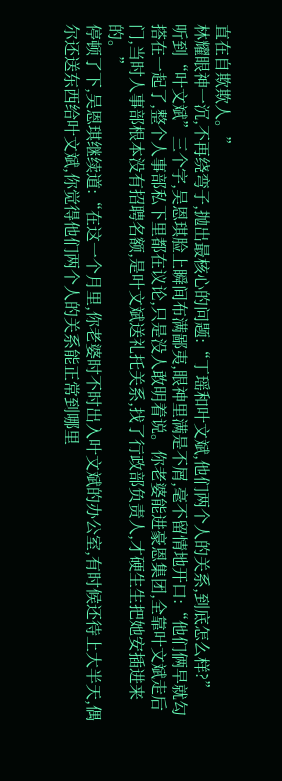直在自欺欺人。”
林耀眼神一沉,不再绕弯子,抛出最核心的问题:“丁瑶和叶文斌,他们两个人的关系,到底怎么样?”
听到“叶文斌”三个字,吴恩琪脸上瞬间布满鄙夷,眼神里满是不屑,毫不留情地开口:“他们俩早就勾搭在一起了,整个人事部私下里都在议论,只是没人敢明着说。你老婆能进豪恩集团,全靠叶文斌走后门,当时人事部根本没有招聘名额,是叶文斌送礼托关系,找了行政部负责人,才硬生生把她安插进来的。”
停顿了下,吴恩琪继续道:“在这一个月里,你老婆时不时出入叶文斌的办公室,有时候还待上大半天,偶尔还送东西给叶文斌,你觉得他们两个人的关系能正常到哪里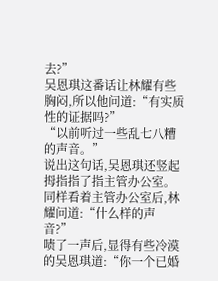去?”
吴恩琪这番话让林耀有些胸闷,所以他问道:“有实质性的证据吗?”
“以前听过一些乱七八糟的声音。”
说出这句话,吴恩琪还竖起拇指指了指主管办公室。
同样看着主管办公室后,林耀问道:“什么样的声音?”
啧了一声后,显得有些冷漠的吴恩琪道:“你一个已婚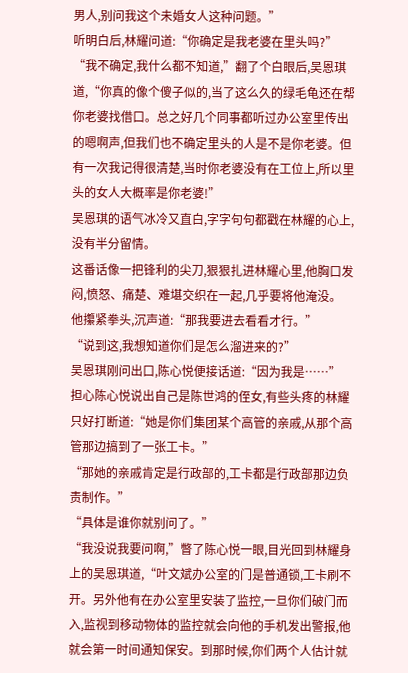男人,别问我这个未婚女人这种问题。”
听明白后,林耀问道:“你确定是我老婆在里头吗?”
“我不确定,我什么都不知道,”翻了个白眼后,吴恩琪道,“你真的像个傻子似的,当了这么久的绿毛龟还在帮你老婆找借口。总之好几个同事都听过办公室里传出的嗯啊声,但我们也不确定里头的人是不是你老婆。但有一次我记得很清楚,当时你老婆没有在工位上,所以里头的女人大概率是你老婆!”
吴恩琪的语气冰冷又直白,字字句句都戳在林耀的心上,没有半分留情。
这番话像一把锋利的尖刀,狠狠扎进林耀心里,他胸口发闷,愤怒、痛楚、难堪交织在一起,几乎要将他淹没。
他攥紧拳头,沉声道:“那我要进去看看才行。”
“说到这,我想知道你们是怎么溜进来的?”
吴恩琪刚问出口,陈心悦便接话道:“因为我是……”
担心陈心悦说出自己是陈世鸿的侄女,有些头疼的林耀只好打断道:“她是你们集团某个高管的亲戚,从那个高管那边搞到了一张工卡。”
“那她的亲戚肯定是行政部的,工卡都是行政部那边负责制作。”
“具体是谁你就别问了。”
“我没说我要问啊,”瞥了陈心悦一眼,目光回到林耀身上的吴恩琪道,“叶文斌办公室的门是普通锁,工卡刷不开。另外他有在办公室里安装了监控,一旦你们破门而入,监视到移动物体的监控就会向他的手机发出警报,他就会第一时间通知保安。到那时候,你们两个人估计就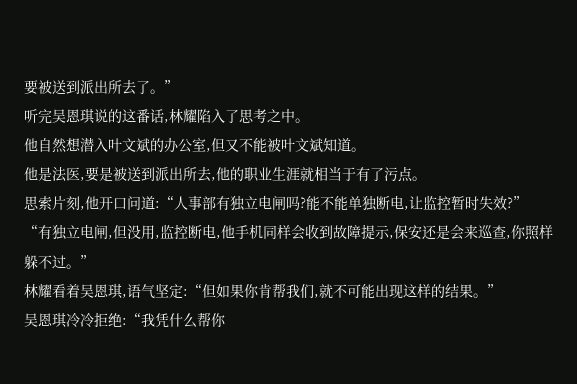要被送到派出所去了。”
听完吴恩琪说的这番话,林耀陷入了思考之中。
他自然想潜入叶文斌的办公室,但又不能被叶文斌知道。
他是法医,要是被送到派出所去,他的职业生涯就相当于有了污点。
思索片刻,他开口问道:“人事部有独立电闸吗?能不能单独断电,让监控暂时失效?”
“有独立电闸,但没用,监控断电,他手机同样会收到故障提示,保安还是会来巡查,你照样躲不过。”
林耀看着吴恩琪,语气坚定:“但如果你肯帮我们,就不可能出现这样的结果。”
吴恩琪冷冷拒绝:“我凭什么帮你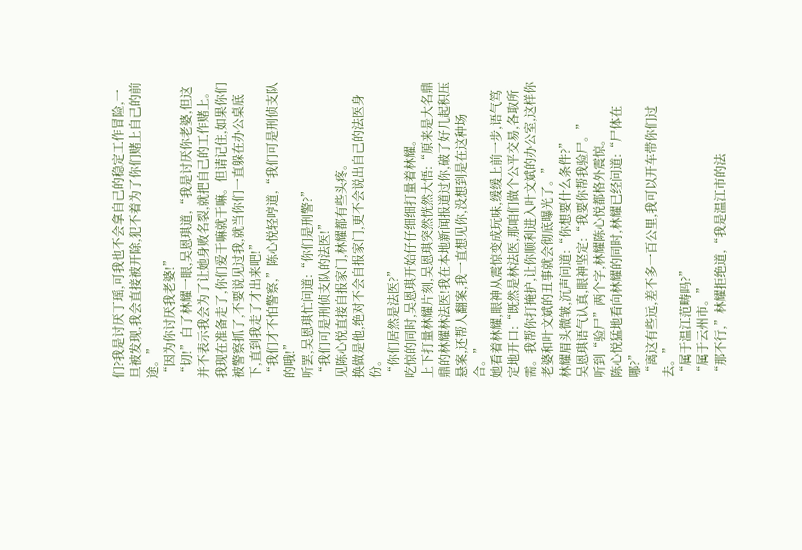们?我是讨厌丁瑶,可我也不会拿自己的稳定工作冒险,一旦被发现,我会直接被开除,犯不着为了你们赌上自己的前途。”
“因为你讨厌我老婆!”
“切!”白了林耀一眼,吴恩琪道,“我是讨厌你老婆,但这并不表示我会为了让她身败名裂,就把自己的工作赌上。我现在准备走了,你们爱干嘛就干嘛。但请记住,如果你们被警察抓了,不要说见过我,就当你们一直躲在办公桌底下,直到我走了才出来吧!”
“我们才不怕警察,”陈心悦轻哼道,“我们可是刑侦支队的哦!”
听罢,吴恩琪忙问道:“你们是刑警?”
“我们可是刑侦支队的法医!”
见陈心悦直接自报家门,林耀都有些头疼。
换做是他,绝对不会自报家门,更不会说出自己的法医身份。
“你们居然是法医?”
吃惊的同时,吴恩琪开始仔仔细细打量着林耀。
上下打量林耀片刻,吴恩琪突然恍然大悟:“原来是大名鼎鼎的林耀林法医!我在本地新闻报道过你,破了好几起积压悬案,还帮人翻案,我一直想见你,没想到是在这种场合。”
她看着林耀,眼神从震惊变成玩味,缓缓上前一步,语气笃定地开口:“既然是林法医,那咱们做个公平交易,各取所需。我帮你打掩护,让你顺利进入叶文斌的办公室,这样你老婆和叶文斌的丑事就会彻底曝光了。”
林耀眉头微皱,沉声问道:“你想要什么条件?”
吴恩琪语气认真,眼神坚定:“我要你帮我验尸。”
听到“验尸”两个字,林耀陈心悦都格外震惊。
陈心悦猛地看向林耀的同时,林耀已经问道:“尸体在哪?”
“离这有些远,差不多一百公里,我可以开车带你们过去。”
“属于温江范畴吗?”
“属于云州市。”
“那不行,”林耀拒绝道,“我是温江市的法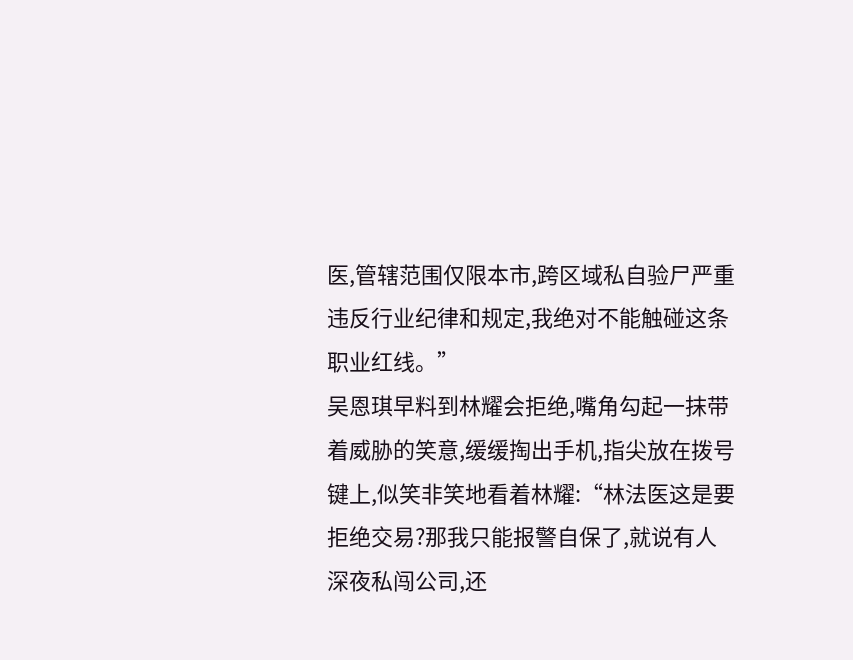医,管辖范围仅限本市,跨区域私自验尸严重违反行业纪律和规定,我绝对不能触碰这条职业红线。”
吴恩琪早料到林耀会拒绝,嘴角勾起一抹带着威胁的笑意,缓缓掏出手机,指尖放在拨号键上,似笑非笑地看着林耀:“林法医这是要拒绝交易?那我只能报警自保了,就说有人深夜私闯公司,还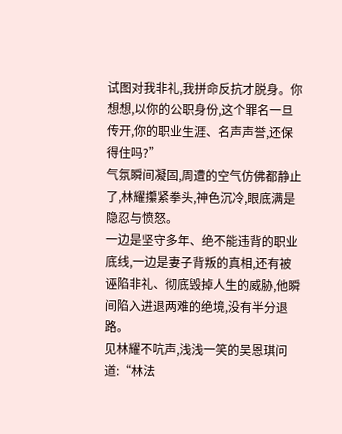试图对我非礼,我拼命反抗才脱身。你想想,以你的公职身份,这个罪名一旦传开,你的职业生涯、名声声誉,还保得住吗?”
气氛瞬间凝固,周遭的空气仿佛都静止了,林耀攥紧拳头,神色沉冷,眼底满是隐忍与愤怒。
一边是坚守多年、绝不能违背的职业底线,一边是妻子背叛的真相,还有被诬陷非礼、彻底毁掉人生的威胁,他瞬间陷入进退两难的绝境,没有半分退路。
见林耀不吭声,浅浅一笑的吴恩琪问道:“林法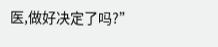医,做好决定了吗?”